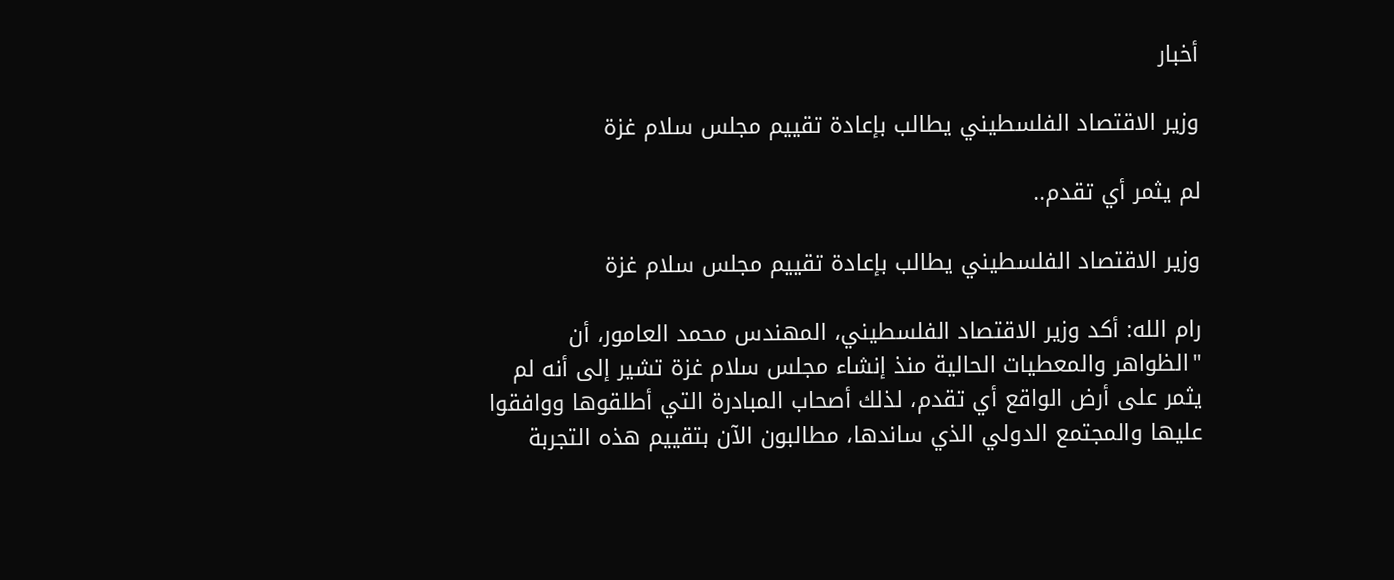أخبار

وزير الاقتصاد الفلسطيني يطالب بإعادة تقييم مجلس سلام غزة

لم يثمر أي تقدم..

وزير الاقتصاد الفلسطيني يطالب بإعادة تقييم مجلس سلام غزة

رام الله: أكد وزير الاقتصاد الفلسطيني، المهندس محمد العامور، أن "الظواهر والمعطيات الحالية منذ إنشاء مجلس سلام غزة تشير إلى أنه لم يثمر على أرض الواقع أي تقدم، لذلك أصحاب المبادرة التي أطلقوها ووافقوا عليها والمجتمع الدولي الذي ساندها، مطالبون الآن بتقييم هذه التجربة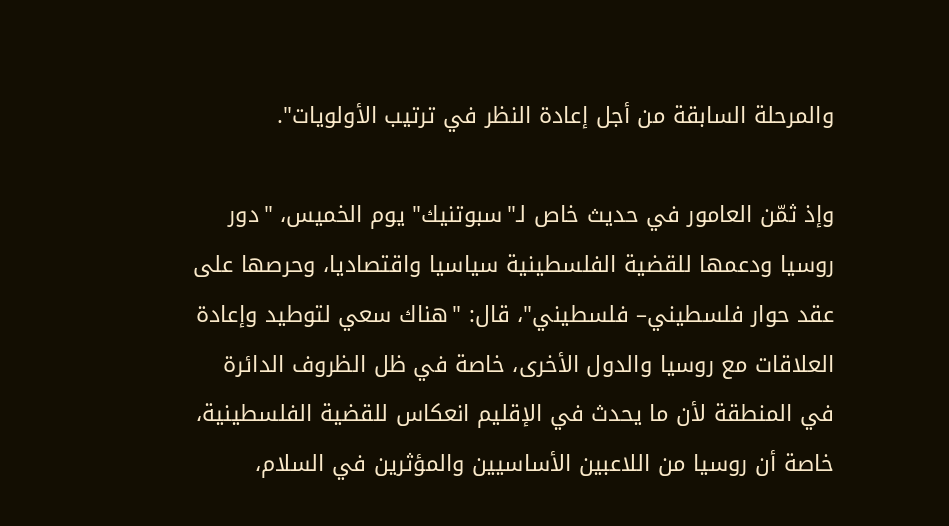والمرحلة السابقة من أجل إعادة النظر في ترتيب الأولويات".

وإذ ثمّن العامور في حديث خاص لـ"سبوتنيك" يوم الخميس، "دور روسيا ودعمها للقضية الفلسطينية سياسيا واقتصاديا، وحرصها على عقد حوار فلسطيني– فلسطيني"، قال: "هناك سعي لتوطيد وإعادة العلاقات مع روسيا والدول الأخرى، خاصة في ظل الظروف الدائرة في المنطقة لأن ما يحدث في الإقليم انعكاس للقضية الفلسطينية، خاصة أن روسيا من اللاعبين الأساسيين والمؤثرين في السلام،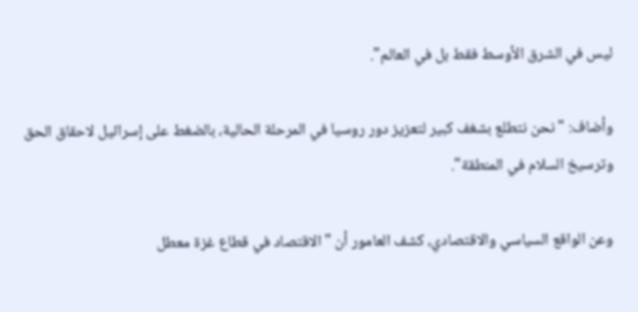ليس في الشرق الأوسط فقط بل في العالم".

وأضاف: "نحن نتطلع بشغف كبير لتعزيز دور روسيا في المرحلة الحالية، بالضغط على إسرائيل لاحقاق الحق وترسيخ السلام في المنطقة".

وعن الواقع السياسي والاقتصادي، كشف العامور أن "الاقتصاد في قطاع غزة معطل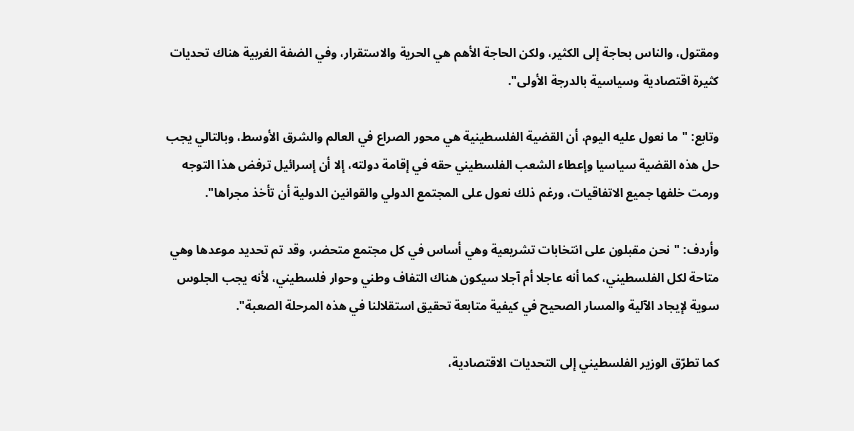ومقتول، والناس بحاجة إلى الكثير، ولكن الحاجة الأهم هي الحرية والاستقرار، وفي الضفة الغربية هناك تحديات كثيرة اقتصادية وسياسية بالدرجة الأولى".

وتابع: "ما نعول عليه اليوم، أن القضية الفلسطينية هي محور الصراع في العالم والشرق الأوسط، وبالتالي يجب حل هذه القضية سياسيا وإعطاء الشعب الفلسطيني حقه في إقامة دولته، إلا أن إسرائيل ترفض هذا التوجه ورمت خلفها جميع الاتفاقيات، ورغم ذلك نعول على المجتمع الدولي والقوانين الدولية أن تأخذ مجراها".

وأردف: "نحن مقبلون على انتخابات تشريعية وهي أساس في كل مجتمع متحضر، وقد تم تحديد موعدها وهي متاحة لكل الفلسطيني، كما أنه عاجلا أم آجلا سيكون هناك التفاف وطني وحوار فلسطيني، لأنه يجب الجلوس سوية لإيجاد الآلية والمسار الصحيح في كيفية متابعة تحقيق استقلالنا في هذه المرحلة الصعبة".

كما تطرّق الوزير الفلسطيني إلى التحديات الاقتصادية،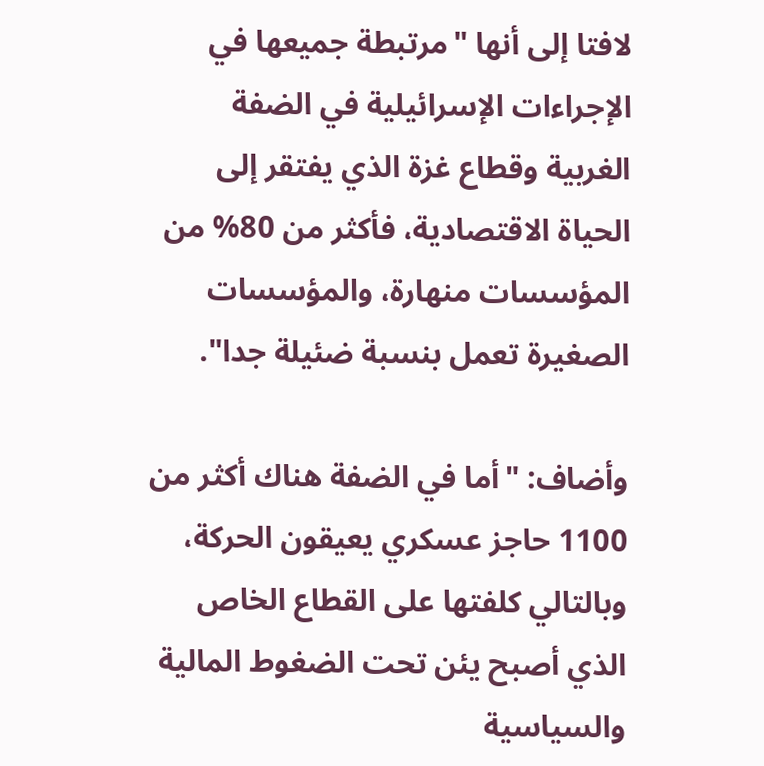لافتا إلى أنها "مرتبطة جميعها في الإجراءات الإسرائيلية في الضفة الغربية وقطاع غزة الذي يفتقر إلى الحياة الاقتصادية، فأكثر من 80% من المؤسسات منهارة، والمؤسسات الصغيرة تعمل بنسبة ضئيلة جدا".

وأضاف: "أما في الضفة هناك أكثر من 1100 حاجز عسكري يعيقون الحركة، وبالتالي كلفتها على القطاع الخاص الذي أصبح يئن تحت الضغوط المالية والسياسية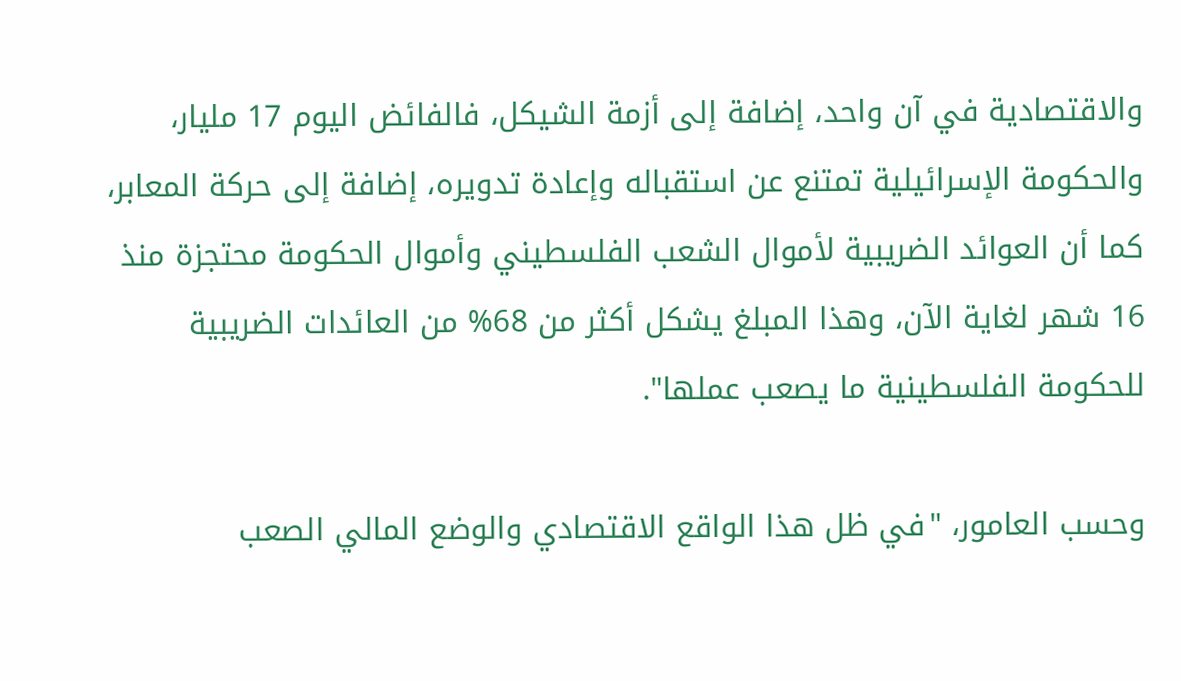والاقتصادية في آن واحد، إضافة إلى أزمة الشيكل، فالفائض اليوم 17 مليار، والحكومة الإسرائيلية تمتنع عن استقباله وإعادة تدويره، إضافة إلى حركة المعابر، كما أن العوائد الضريبية لأموال الشعب الفلسطيني وأموال الحكومة محتجزة منذ 16 شهر لغاية الآن، وهذا المبلغ يشكل أكثر من 68% من العائدات الضريبية للحكومة الفلسطينية ما يصعب عملها".

وحسب العامور، "في ظل هذا الواقع الاقتصادي والوضع المالي الصعب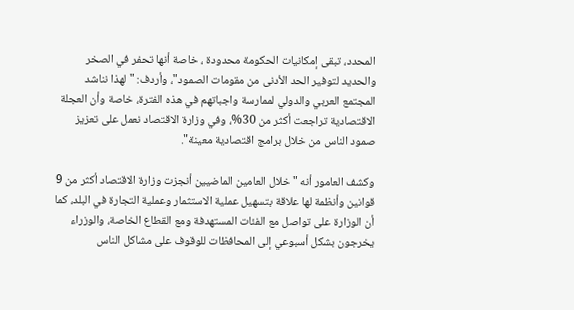المحدد، تبقى إمكانيات الحكومة محدودة ، خاصة أنها تحفر في الصخر والحديد لتوفير الحد الأدنى من مقومات الصمود"، وأردف: "لهذا نناشد المجتمع العربي والدولي لممارسة واجباتهم في هذه الفترة، خاصة وأن العجلة الاقتصادية تراجعت أكثر من 30%، وفي وزارة الاقتصاد نعمل على تعزيز صمود الناس من خلال برامج اقتصادية معينة".

وكشف العامور أنه "خلال العامين الماضيين أنجزت وزارة الاقتصاد أكثر من 9 قوانين وأنظمة لها علاقة بتسهيل عملية الاستثمار وعملية التجارة في البلد، كما أن الوزارة على تواصل مع الفئات المستهدفة ومع القطاع الخاصة، والوزراء يخرجون بشكل أسبوعي إلى المحافظات للوقوف على مشاكل الناس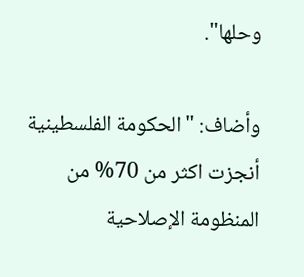وحلها".

وأضاف: "الحكومة الفلسطينية أنجزت اكثر من 70% من المنظومة الإصلاحية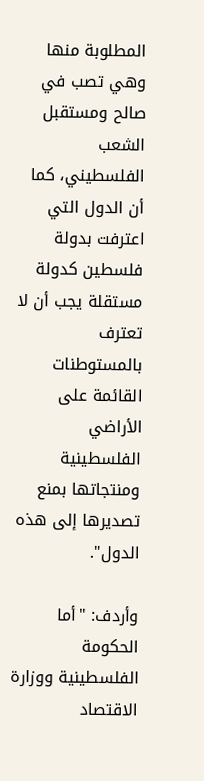المطلوبة منها وهي تصب في صالح ومستقبل الشعب الفلسطيني، كما أن الدول التي اعترفت بدولة فلسطين كدولة مستقلة يجب أن لا تعترف بالمستوطنات القائمة على الأراضي الفلسطينية ومنتجاتها بمنع تصديرها إلى هذه الدول".

وأردف: "أما الحكومة الفلسطينية ووزارة الاقتصاد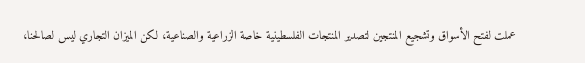عملت لفتح الأسواق وتشجيع المنتجين لتصدير المنتجات الفلسطينية خاصة الزراعية والصناعية، لكن الميزان التجاري ليس لصالحنا،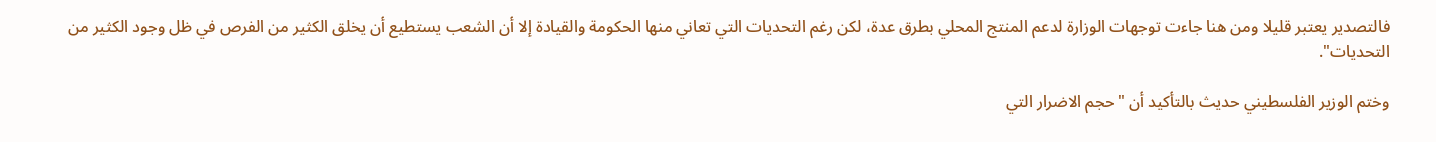فالتصدير يعتبر قليلا ومن هنا جاءت توجهات الوزارة لدعم المنتج المحلي بطرق عدة، لكن رغم التحديات التي تعاني منها الحكومة والقيادة إلا أن الشعب يستطيع أن يخلق الكثير من الفرص في ظل وجود الكثير من التحديات".

وختم الوزير الفلسطيني حديث بالتأكيد أن "حجم الاضرار التي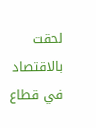لحقت بالاقتصاد في قطاع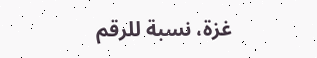غزة، نسبة للرقم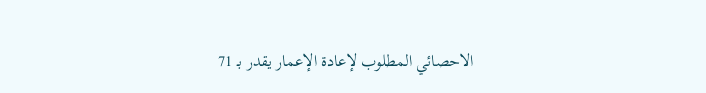الاحصائي المطلوب لإعادة الإعمار يقدر بـ 71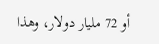أو 72 مليار دولار، وهذا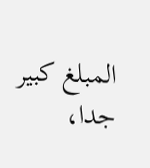المبلغ كبير جدا،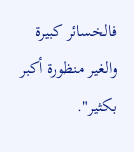فالخسائر كبيرة والغير منظورة أكبر بكثير".